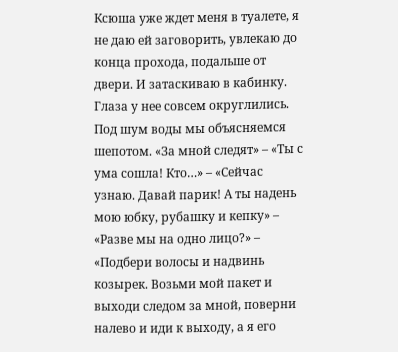Ксюша уже ждет меня в туалете, я не даю ей заговорить, увлекаю до конца прохода, подальше от двери. И затаскиваю в кабинку. Глаза у нее совсем округлились. Под шум воды мы объясняемся шепотом. «За мной следят» – «Ты с ума сошла! Кто…» – «Сейчас узнаю. Давай парик! А ты надень мою юбку, рубашку и кепку» – «Разве мы на одно лицо?» – «Подбери волосы и надвинь козырек. Возьми мой пакет и выходи следом за мной, поверни налево и иди к выходу, а я его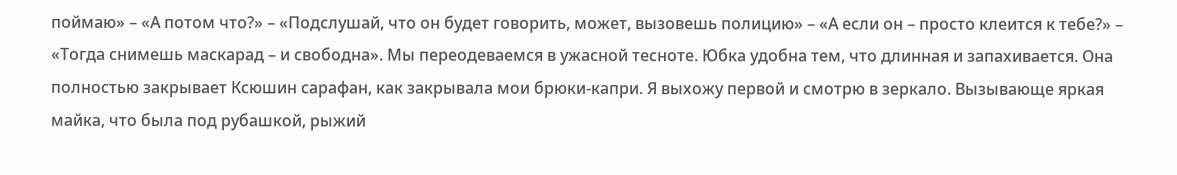поймаю» – «А потом что?» – «Подслушай, что он будет говорить, может, вызовешь полицию» – «А если он – просто клеится к тебе?» – «Тогда снимешь маскарад – и свободна». Мы переодеваемся в ужасной тесноте. Юбка удобна тем, что длинная и запахивается. Она полностью закрывает Ксюшин сарафан, как закрывала мои брюки-капри. Я выхожу первой и смотрю в зеркало. Вызывающе яркая майка, что была под рубашкой, рыжий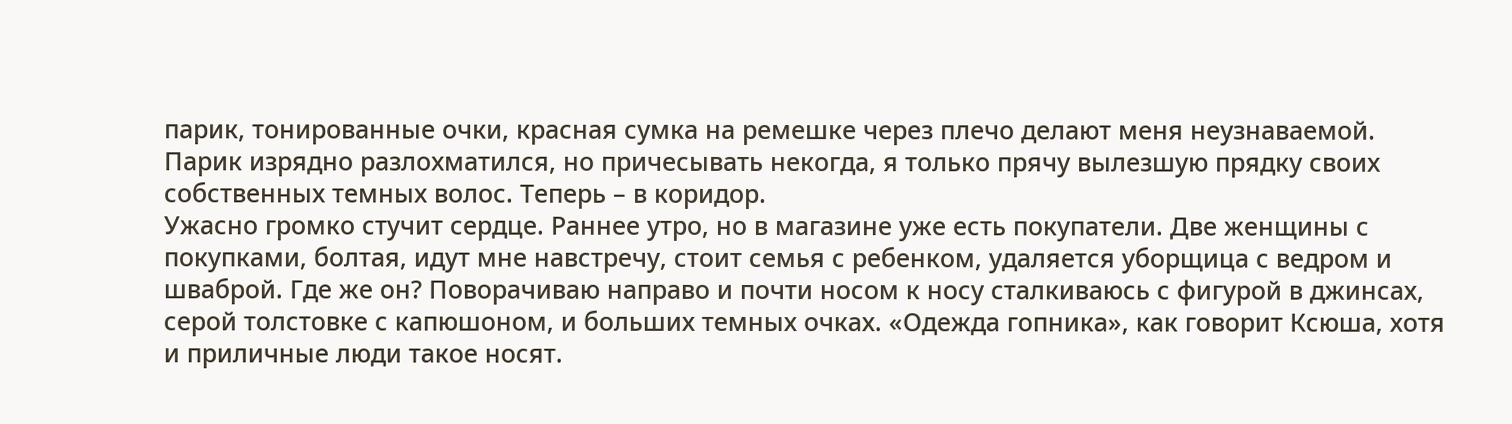парик, тонированные очки, красная сумка на ремешке через плечо делают меня неузнаваемой. Парик изрядно разлохматился, но причесывать некогда, я только прячу вылезшую прядку своих собственных темных волос. Теперь – в коридор.
Ужасно громко стучит сердце. Раннее утро, но в магазине уже есть покупатели. Две женщины с покупками, болтая, идут мне навстречу, стоит семья с ребенком, удаляется уборщица с ведром и шваброй. Где же он? Поворачиваю направо и почти носом к носу сталкиваюсь с фигурой в джинсах, серой толстовке с капюшоном, и больших темных очках. «Одежда гопника», как говорит Ксюша, хотя и приличные люди такое носят.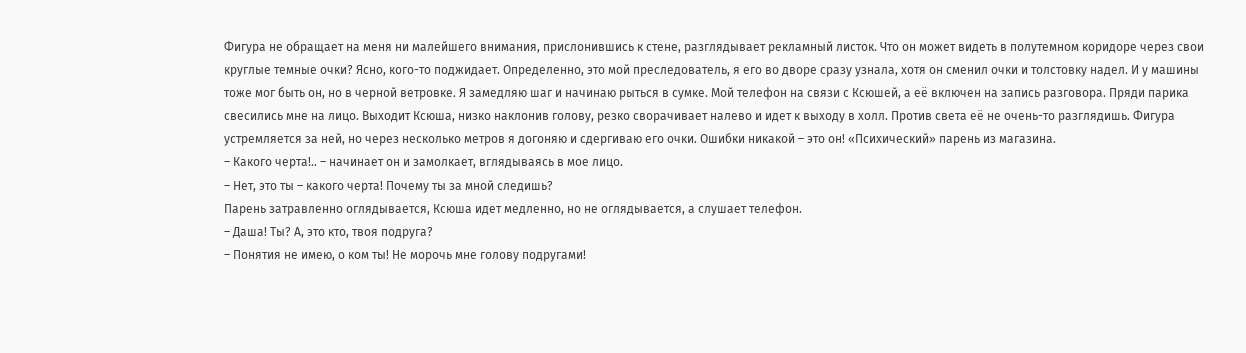Фигура не обращает на меня ни малейшего внимания, прислонившись к стене, разглядывает рекламный листок. Что он может видеть в полутемном коридоре через свои круглые темные очки? Ясно, кого-то поджидает. Определенно, это мой преследователь, я его во дворе сразу узнала, хотя он сменил очки и толстовку надел. И у машины тоже мог быть он, но в черной ветровке. Я замедляю шаг и начинаю рыться в сумке. Мой телефон на связи с Ксюшей, а её включен на запись разговора. Пряди парика свесились мне на лицо. Выходит Ксюша, низко наклонив голову, резко сворачивает налево и идет к выходу в холл. Против света её не очень-то разглядишь. Фигура устремляется за ней, но через несколько метров я догоняю и сдергиваю его очки. Ошибки никакой – это он! «Психический» парень из магазина.
– Какого черта!.. – начинает он и замолкает, вглядываясь в мое лицо.
– Нет, это ты – какого черта! Почему ты за мной следишь?
Парень затравленно оглядывается, Ксюша идет медленно, но не оглядывается, а слушает телефон.
– Даша! Ты? А, это кто, твоя подруга?
– Понятия не имею, о ком ты! Не морочь мне голову подругами!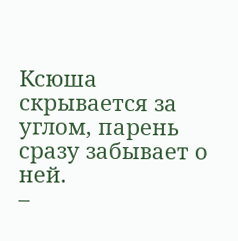Ксюша скрывается за углом, парень сразу забывает о ней.
–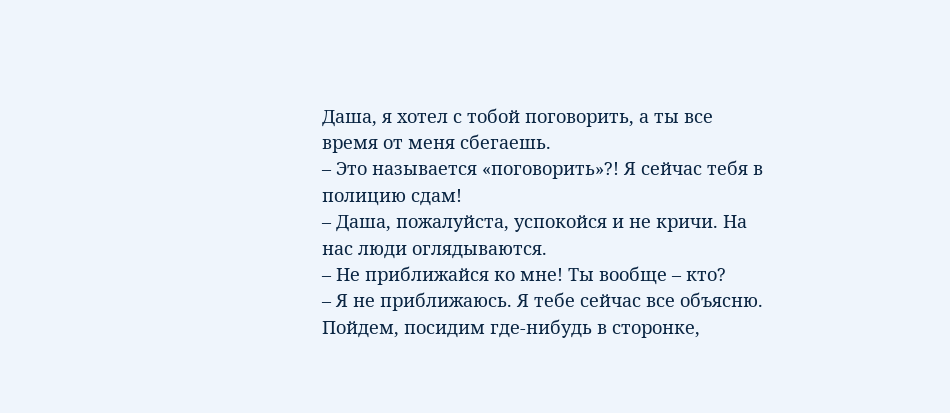Даша, я хотел с тобой поговорить, а ты все время от меня сбегаешь.
– Это называется «поговорить»?! Я сейчас тебя в полицию сдам!
– Даша, пожалуйста, успокойся и не кричи. На нас люди оглядываются.
– Не приближайся ко мне! Ты вообще – кто?
– Я не приближаюсь. Я тебе сейчас все объясню. Пойдем, посидим где-нибудь в сторонке,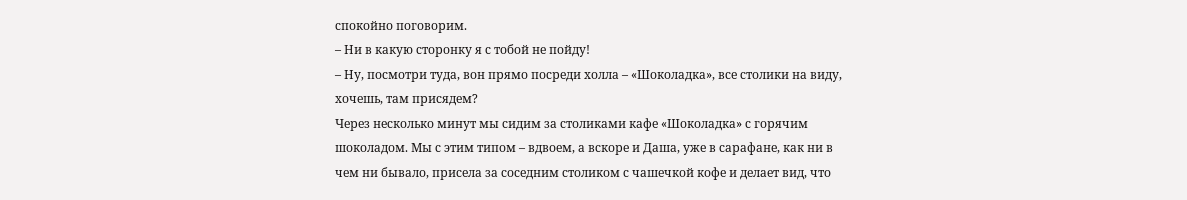спокойно поговорим.
– Ни в какую сторонку я с тобой не пойду!
– Ну, посмотри туда, вон прямо посреди холла – «Шоколадка», все столики на виду, хочешь, там присядем?
Через несколько минут мы сидим за столиками кафе «Шоколадка» с горячим шоколадом. Мы с этим типом – вдвоем, а вскоре и Даша, уже в сарафане, как ни в чем ни бывало, присела за соседним столиком с чашечкой кофе и делает вид, что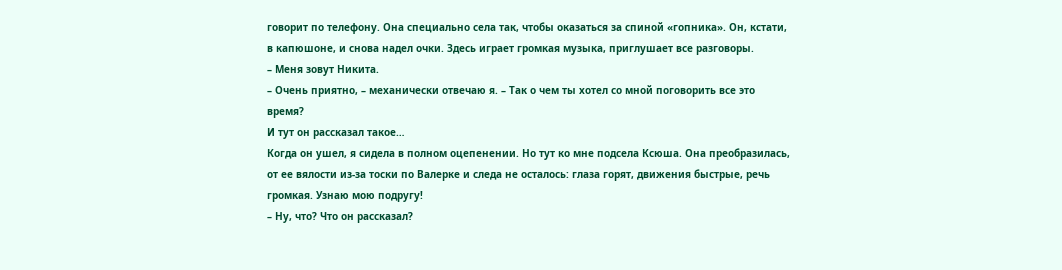говорит по телефону. Она специально села так, чтобы оказаться за спиной «гопника». Он, кстати, в капюшоне, и снова надел очки. Здесь играет громкая музыка, приглушает все разговоры.
– Меня зовут Никита.
– Очень приятно, – механически отвечаю я. – Так о чем ты хотел со мной поговорить все это время?
И тут он рассказал такое…
Когда он ушел, я сидела в полном оцепенении. Но тут ко мне подсела Ксюша. Она преобразилась, от ее вялости из-за тоски по Валерке и следа не осталось: глаза горят, движения быстрые, речь громкая. Узнаю мою подругу!
– Ну, что? Что он рассказал?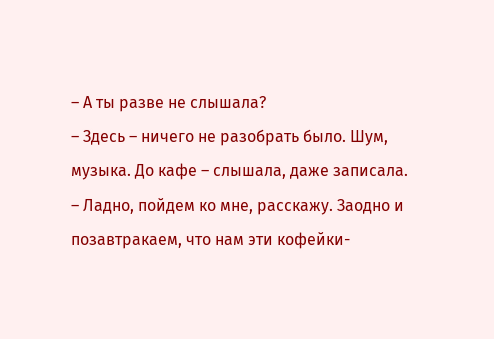– А ты разве не слышала?
– Здесь – ничего не разобрать было. Шум, музыка. До кафе – слышала, даже записала.
– Ладно, пойдем ко мне, расскажу. Заодно и позавтракаем, что нам эти кофейки-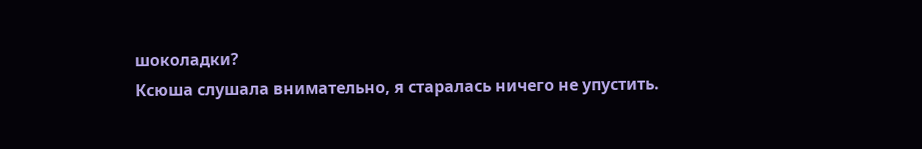шоколадки?
Ксюша слушала внимательно, я старалась ничего не упустить.